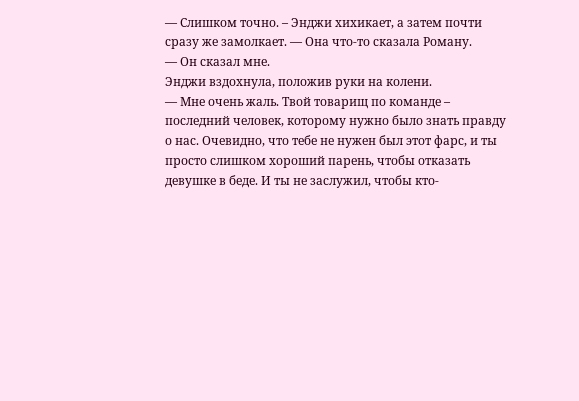— Слишком точно. – Энджи хихикает, а затем почти сразу же замолкает. — Она что-то сказала Роману.
— Он сказал мне.
Энджи вздохнула, положив руки на колени.
— Мне очень жаль. Твой товарищ по команде – последний человек, которому нужно было знать правду о нас. Очевидно, что тебе не нужен был этот фарс, и ты просто слишком хороший парень, чтобы отказать девушке в беде. И ты не заслужил, чтобы кто-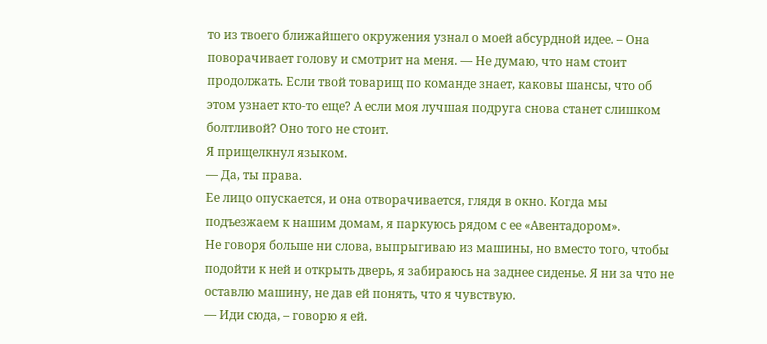то из твоего ближайшего окружения узнал о моей абсурдной идее. – Она поворачивает голову и смотрит на меня. — Не думаю, что нам стоит продолжать. Если твой товарищ по команде знает, каковы шансы, что об этом узнает кто-то еще? А если моя лучшая подруга снова станет слишком болтливой? Оно того не стоит.
Я прищелкнул языком.
— Да, ты права.
Ее лицо опускается, и она отворачивается, глядя в окно. Когда мы подъезжаем к нашим домам, я паркуюсь рядом с ее «Авентадором».
Не говоря больше ни слова, выпрыгиваю из машины, но вместо того, чтобы подойти к ней и открыть дверь, я забираюсь на заднее сиденье. Я ни за что не оставлю машину, не дав ей понять, что я чувствую.
— Иди сюда, – говорю я ей.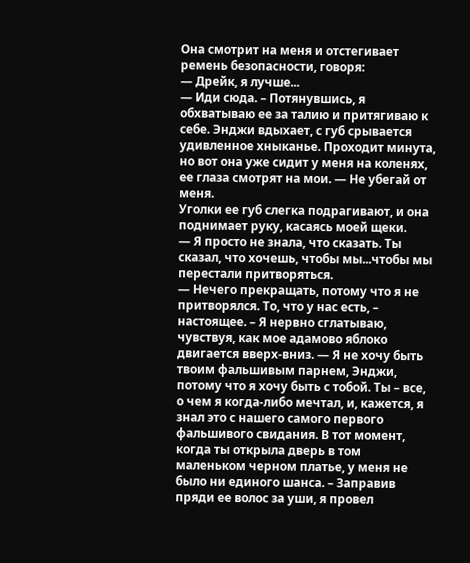Она смотрит на меня и отстегивает ремень безопасности, говоря:
— Дрейк, я лучше...
— Иди сюда. – Потянувшись, я обхватываю ее за талию и притягиваю к себе. Энджи вдыхает, с губ срывается удивленное хныканье. Проходит минута, но вот она уже сидит у меня на коленях, ее глаза смотрят на мои. — Не убегай от меня.
Уголки ее губ слегка подрагивают, и она поднимает руку, касаясь моей щеки.
— Я просто не знала, что сказать. Ты сказал, что хочешь, чтобы мы...чтобы мы перестали притворяться.
— Нечего прекращать, потому что я не притворялся. То, что у нас есть, – настоящее. – Я нервно сглатываю, чувствуя, как мое адамово яблоко двигается вверх-вниз. — Я не хочу быть твоим фальшивым парнем, Энджи, потому что я хочу быть с тобой. Ты – все, о чем я когда-либо мечтал, и, кажется, я знал это с нашего самого первого фальшивого свидания. В тот момент, когда ты открыла дверь в том маленьком черном платье, у меня не было ни единого шанса. – Заправив пряди ее волос за уши, я провел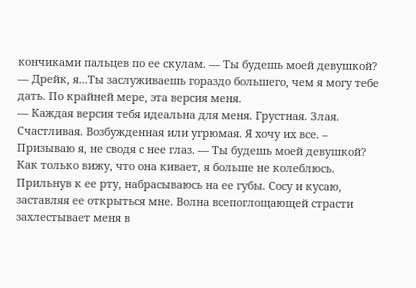кончиками пальцев по ее скулам. — Ты будешь моей девушкой?
— Дрейк, я...Ты заслуживаешь гораздо большего, чем я могу тебе дать. По крайней мере, эта версия меня.
— Каждая версия тебя идеальна для меня. Грустная. Злая. Счастливая. Возбужденная или угрюмая. Я хочу их все. – Призываю я, не сводя с нее глаз. — Ты будешь моей девушкой?
Как только вижу, что она кивает, я больше не колеблюсь. Прильнув к ее рту, набрасываюсь на ее губы. Сосу и кусаю, заставляя ее открыться мне. Волна всепоглощающей страсти захлестывает меня в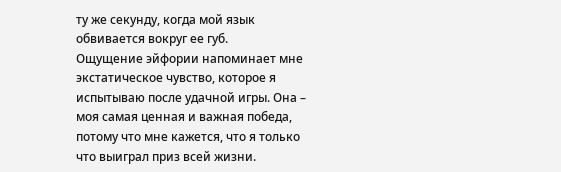ту же секунду, когда мой язык обвивается вокруг ее губ.
Ощущение эйфории напоминает мне экстатическое чувство, которое я испытываю после удачной игры. Она – моя самая ценная и важная победа, потому что мне кажется, что я только что выиграл приз всей жизни.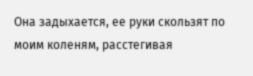Она задыхается, ее руки скользят по моим коленям, расстегивая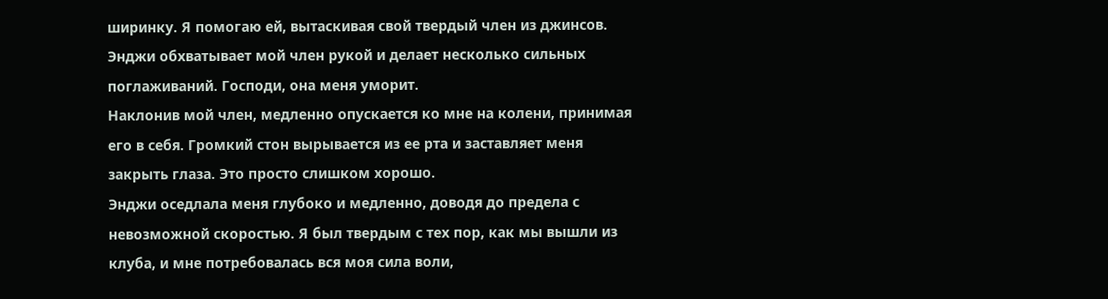ширинку. Я помогаю ей, вытаскивая свой твердый член из джинсов. Энджи обхватывает мой член рукой и делает несколько сильных поглаживаний. Господи, она меня уморит.
Наклонив мой член, медленно опускается ко мне на колени, принимая его в себя. Громкий стон вырывается из ее рта и заставляет меня закрыть глаза. Это просто слишком хорошо.
Энджи оседлала меня глубоко и медленно, доводя до предела с невозможной скоростью. Я был твердым с тех пор, как мы вышли из клуба, и мне потребовалась вся моя сила воли,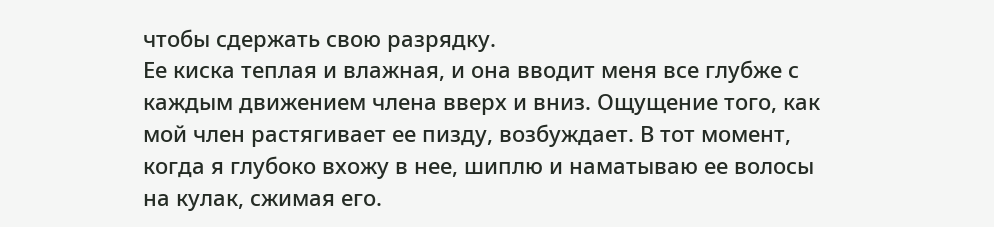чтобы сдержать свою разрядку.
Ее киска теплая и влажная, и она вводит меня все глубже с каждым движением члена вверх и вниз. Ощущение того, как мой член растягивает ее пизду, возбуждает. В тот момент, когда я глубоко вхожу в нее, шиплю и наматываю ее волосы на кулак, сжимая его.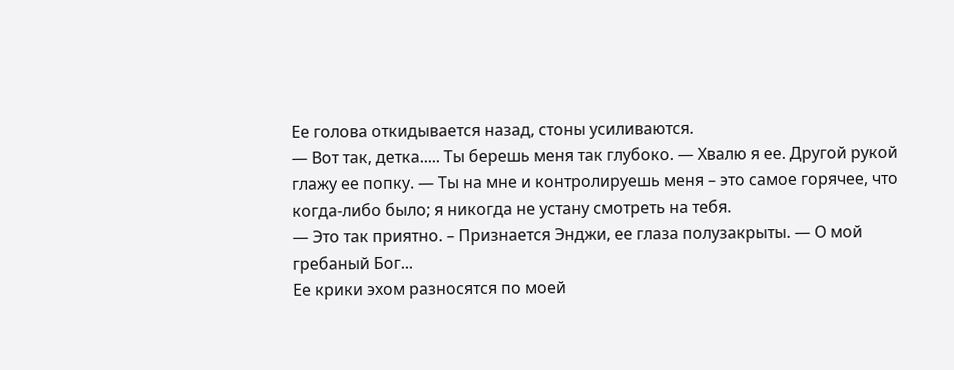Ее голова откидывается назад, стоны усиливаются.
— Вот так, детка..... Ты берешь меня так глубоко. — Хвалю я ее. Другой рукой глажу ее попку. — Ты на мне и контролируешь меня – это самое горячее, что когда-либо было; я никогда не устану смотреть на тебя.
— Это так приятно. – Признается Энджи, ее глаза полузакрыты. — О мой гребаный Бог...
Ее крики эхом разносятся по моей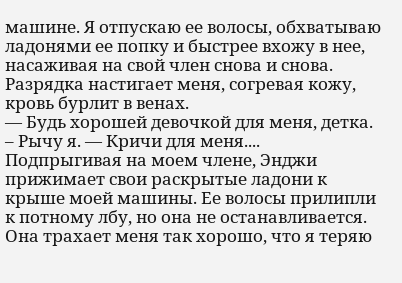машине. Я отпускаю ее волосы, обхватываю ладонями ее попку и быстрее вхожу в нее, насаживая на свой член снова и снова. Разрядка настигает меня, согревая кожу, кровь бурлит в венах.
— Будь хорошей девочкой для меня, детка. – Рычу я. — Кричи для меня....
Подпрыгивая на моем члене, Энджи прижимает свои раскрытые ладони к крыше моей машины. Ее волосы прилипли к потному лбу, но она не останавливается. Она трахает меня так хорошо, что я теряю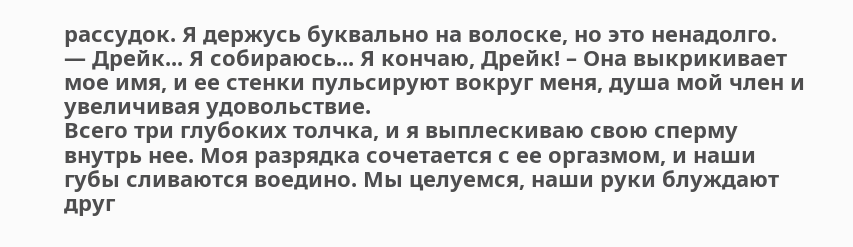рассудок. Я держусь буквально на волоске, но это ненадолго.
— Дрейк... Я собираюсь... Я кончаю, Дрейк! – Она выкрикивает мое имя, и ее стенки пульсируют вокруг меня, душа мой член и увеличивая удовольствие.
Всего три глубоких толчка, и я выплескиваю свою сперму внутрь нее. Моя разрядка сочетается с ее оргазмом, и наши губы сливаются воедино. Мы целуемся, наши руки блуждают друг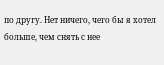по другу. Нет ничего, чего бы я хотел больше, чем снять с нее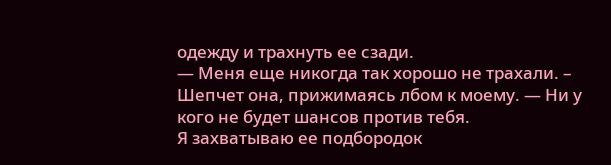одежду и трахнуть ее сзади.
— Меня еще никогда так хорошо не трахали. – Шепчет она, прижимаясь лбом к моему. — Ни у кого не будет шансов против тебя.
Я захватываю ее подбородок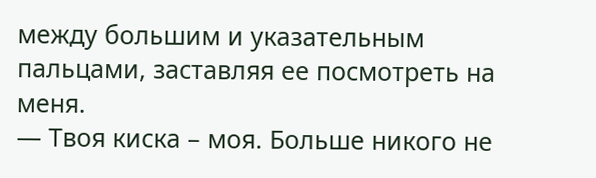между большим и указательным пальцами, заставляя ее посмотреть на меня.
— Твоя киска – моя. Больше никого не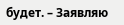будет. – Заявляю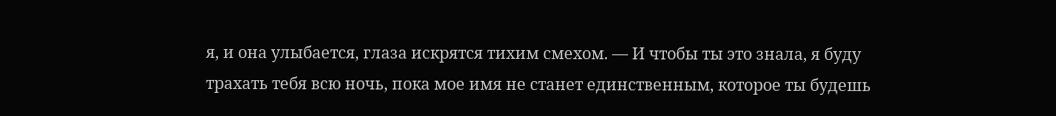я, и она улыбается, глаза искрятся тихим смехом. — И чтобы ты это знала, я буду трахать тебя всю ночь, пока мое имя не станет единственным, которое ты будешь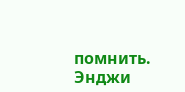помнить.
Энджи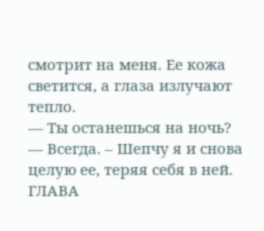смотрит на меня. Ее кожа светится, а глаза излучают тепло.
— Ты останешься на ночь?
— Всегда. – Шепчу я и снова целую ее, теряя себя в ней.
ГЛАВА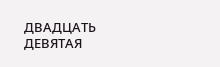ДВАДЦАТЬ ДЕВЯТАЯ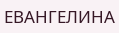ЕВАНГЕЛИНА